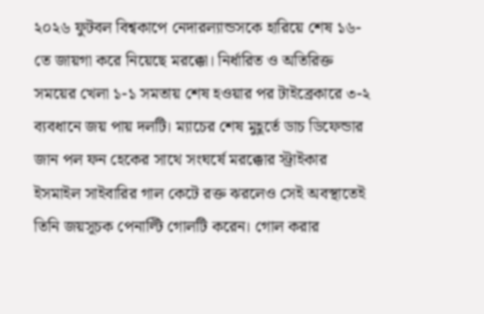২০২৬ ফুটবল বিশ্বকাপে নেদারল্যান্ডসকে হারিয়ে শেষ ১৬-তে জায়গা করে নিয়েছে মরক্কো। নির্ধারিত ও অতিরিক্ত সময়ের খেলা ১-১ সমতায় শেষ হওয়ার পর টাইব্রেকারে ৩-২ ব্যবধানে জয় পায় দলটি। ম্যাচের শেষ মুহূর্তে ডাচ ডিফেন্ডার জান পল ফন হেকের সাথে সংঘর্ষে মরক্কোর স্ট্রাইকার ইসমাইল সাইবারির গাল কেটে রক্ত ঝরলেও সেই অবস্থাতেই তিনি জয়সূচক পেনাল্টি গোলটি করেন। গোল করার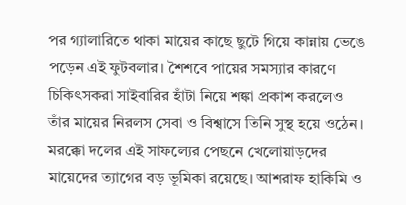পর গ্যালারিতে থাকা মায়ের কাছে ছুটে গিয়ে কান্নায় ভেঙে পড়েন এই ফুটবলার। শৈশবে পায়ের সমস্যার কারণে চিকিৎসকরা সাইবারির হাঁটা নিয়ে শঙ্কা প্রকাশ করলেও তাঁর মায়ের নিরলস সেবা ও বিশ্বাসে তিনি সুস্থ হয়ে ওঠেন। মরক্কো দলের এই সাফল্যের পেছনে খেলোয়াড়দের মায়েদের ত্যাগের বড় ভূমিকা রয়েছে। আশরাফ হাকিমি ও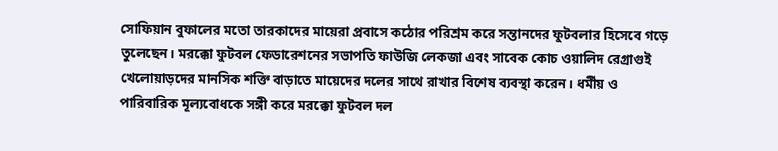সোফিয়ান বুফালের মতো তারকাদের মায়েরা প্রবাসে কঠোর পরিশ্রম করে সন্তানদের ফুটবলার হিসেবে গড়ে তুলেছেন। মরক্কো ফুটবল ফেডারেশনের সভাপতি ফাউজি লেকজা এবং সাবেক কোচ ওয়ালিদ রেগ্রাগুই খেলোয়াড়দের মানসিক শক্তি বাড়াতে মায়েদের দলের সাথে রাখার বিশেষ ব্যবস্থা করেন। ধর্মীয় ও পারিবারিক মূল্যবোধকে সঙ্গী করে মরক্কো ফুটবল দল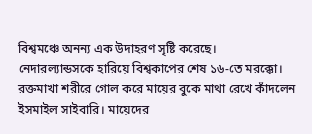বিশ্বমঞ্চে অনন্য এক উদাহরণ সৃষ্টি করেছে।
নেদারল্যান্ডসকে হারিয়ে বিশ্বকাপের শেষ ১৬-তে মরক্কো। রক্তমাখা শরীরে গোল করে মায়ের বুকে মাথা রেখে কাঁদলেন ইসমাইল সাইবারি। মায়েদের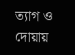ত্যাগ ও দোয়ায়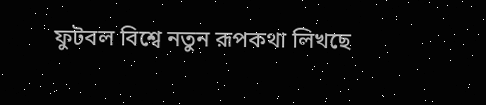ফুটবল বিশ্বে নতুন রূপকথা লিখছে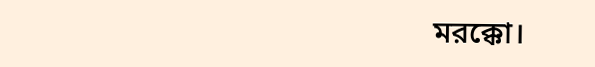মরক্কো।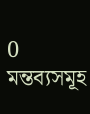0 মন্তব্যসমূহ